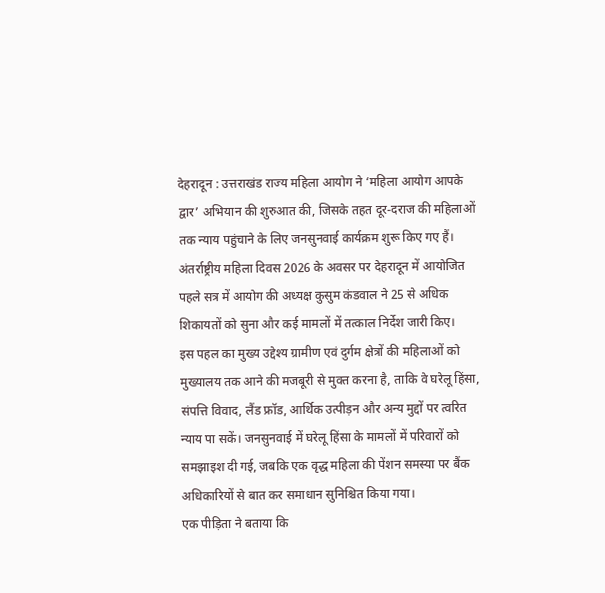देहरादून : उत्तराखंड राज्य महिला आयोग ने ‘महिला आयोग आपके द्वार’ अभियान की शुरुआत की, जिसके तहत दूर-दराज की महिलाओं तक न्याय पहुंचाने के लिए जनसुनवाई कार्यक्रम शुरू किए गए हैं। अंतर्राष्ट्रीय महिला दिवस 2026 के अवसर पर देहरादून में आयोजित पहले सत्र में आयोग की अध्यक्ष कुसुम कंडवाल ने 25 से अधिक शिकायतों को सुना और कई मामलों में तत्काल निर्देश जारी किए।
इस पहल का मुख्य उद्देश्य ग्रामीण एवं दुर्गम क्षेत्रों की महिलाओं को मुख्यालय तक आने की मजबूरी से मुक्त करना है, ताकि वे घरेलू हिंसा, संपत्ति विवाद, लैंड फ्रॉड, आर्थिक उत्पीड़न और अन्य मुद्दों पर त्वरित न्याय पा सकें। जनसुनवाई में घरेलू हिंसा के मामलों में परिवारों को समझाइश दी गई, जबकि एक वृद्ध महिला की पेंशन समस्या पर बैंक अधिकारियों से बात कर समाधान सुनिश्चित किया गया।
एक पीड़िता ने बताया कि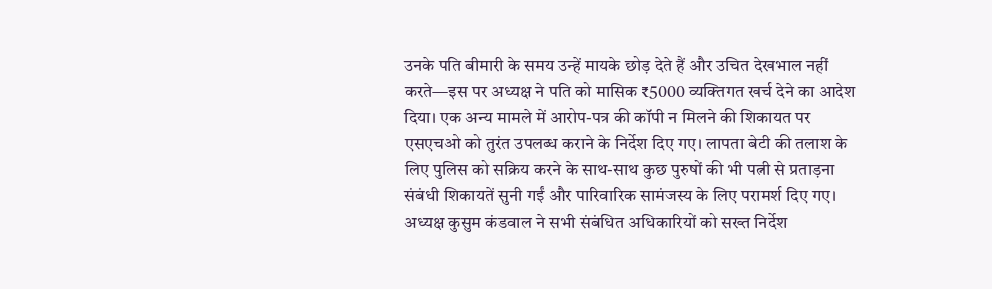उनके पति बीमारी के समय उन्हें मायके छोड़ देते हैं और उचित देखभाल नहीं करते—इस पर अध्यक्ष ने पति को मासिक ₹5000 व्यक्तिगत खर्च देने का आदेश दिया। एक अन्य मामले में आरोप-पत्र की कॉपी न मिलने की शिकायत पर एसएचओ को तुरंत उपलब्ध कराने के निर्देश दिए गए। लापता बेटी की तलाश के लिए पुलिस को सक्रिय करने के साथ-साथ कुछ पुरुषों की भी पत्नी से प्रताड़ना संबंधी शिकायतें सुनी गईं और पारिवारिक सामंजस्य के लिए परामर्श दिए गए।
अध्यक्ष कुसुम कंडवाल ने सभी संबंधित अधिकारियों को सख्त निर्देश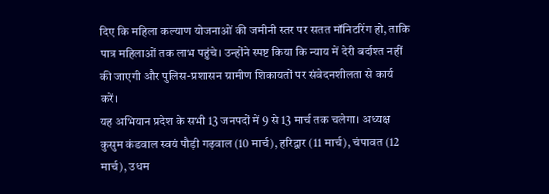दिए कि महिला कल्याण योजनाओं की जमीनी स्तर पर सतत मॉनिटरिंग हो, ताकि पात्र महिलाओं तक लाभ पहुंचे। उन्होंने स्पष्ट किया कि न्याय में देरी बर्दाश्त नहीं की जाएगी और पुलिस-प्रशासन ग्रामीण शिकायतों पर संवेदनशीलता से कार्य करें।
यह अभियान प्रदेश के सभी 13 जनपदों में 9 से 13 मार्च तक चलेगा। अध्यक्ष कुसुम कंडवाल स्वयं पौड़ी गढ़वाल (10 मार्च), हरिद्वार (11 मार्च), चंपावत (12 मार्च), उधम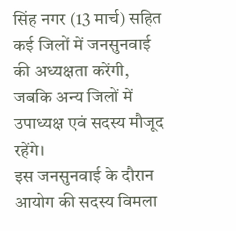सिंह नगर (13 मार्च) सहित कई जिलों में जनसुनवाई की अध्यक्षता करेंगी, जबकि अन्य जिलों में उपाध्यक्ष एवं सदस्य मौजूद रहेंगे।
इस जनसुनवाई के दौरान आयोग की सदस्य विमला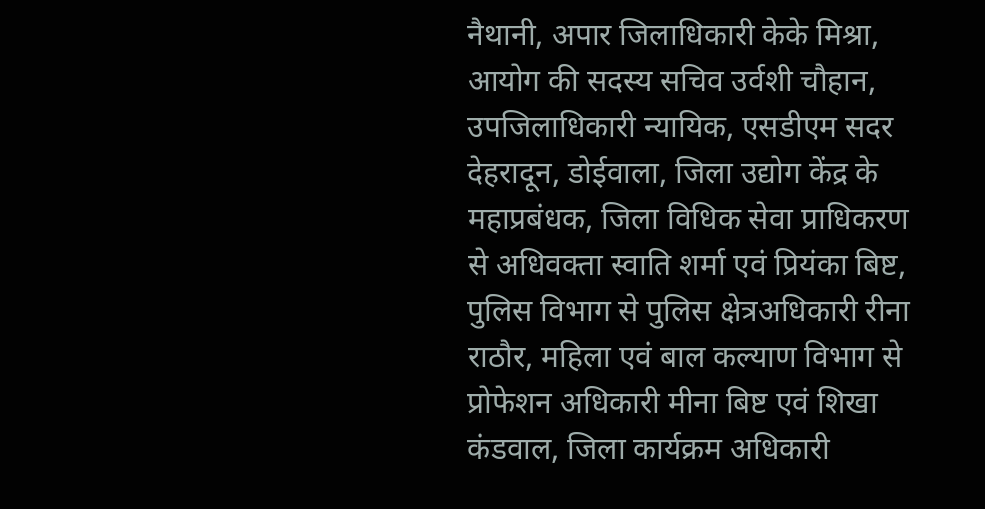नैथानी, अपार जिलाधिकारी केके मिश्रा, आयोग की सदस्य सचिव उर्वशी चौहान, उपजिलाधिकारी न्यायिक, एसडीएम सदर देहरादून, डोईवाला, जिला उद्योग केंद्र के महाप्रबंधक, जिला विधिक सेवा प्राधिकरण से अधिवक्ता स्वाति शर्मा एवं प्रियंका बिष्ट, पुलिस विभाग से पुलिस क्षेत्रअधिकारी रीना राठौर, महिला एवं बाल कल्याण विभाग से प्रोफेशन अधिकारी मीना बिष्ट एवं शिखा कंडवाल, जिला कार्यक्रम अधिकारी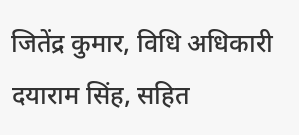जितेंद्र कुमार, विधि अधिकारी दयाराम सिंह, सहित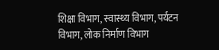शिक्षा विभाग, स्वास्थ्य विभाग, पर्यटन विभाग, लोक निर्माण विभाग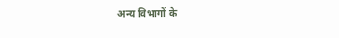अन्य विभागों के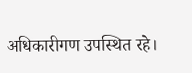अधिकारीगण उपस्थित रहे।